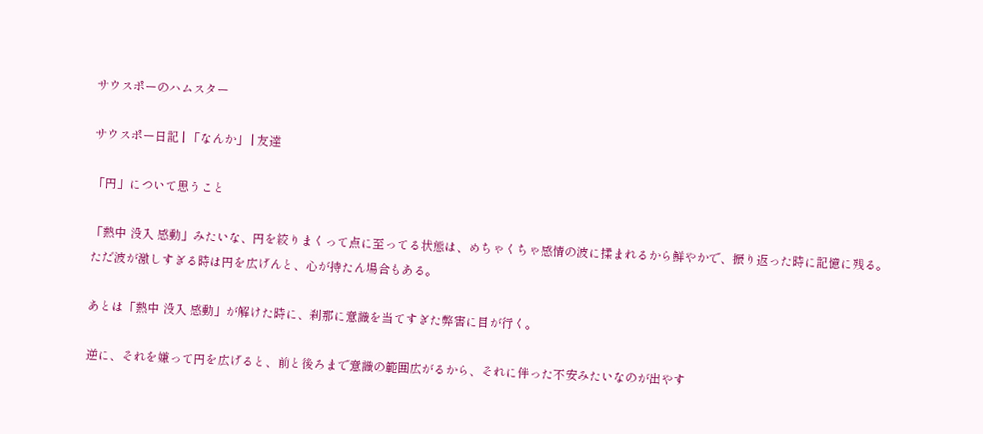サウスポーのハムスター

サウスポー日記 | 「なんか」 | 友達

「円」について思うこと

「熱中 没入 感動」みたいな、円を絞りまくって点に至ってる状態は、めちゃくちゃ感情の波に揉まれるから鮮やかで、振り返った時に記憶に残る。
ただ波が激しすぎる時は円を広げんと、心が持たん場合もある。

あとは「熱中 没入 感動」が解けた時に、刹那に意識を当てすぎた弊害に目が行く。

逆に、それを嫌って円を広げると、前と後ろまで意識の範囲広がるから、それに伴った不安みたいなのが出やす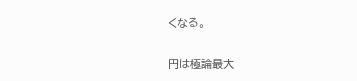くなる。

円は極論最大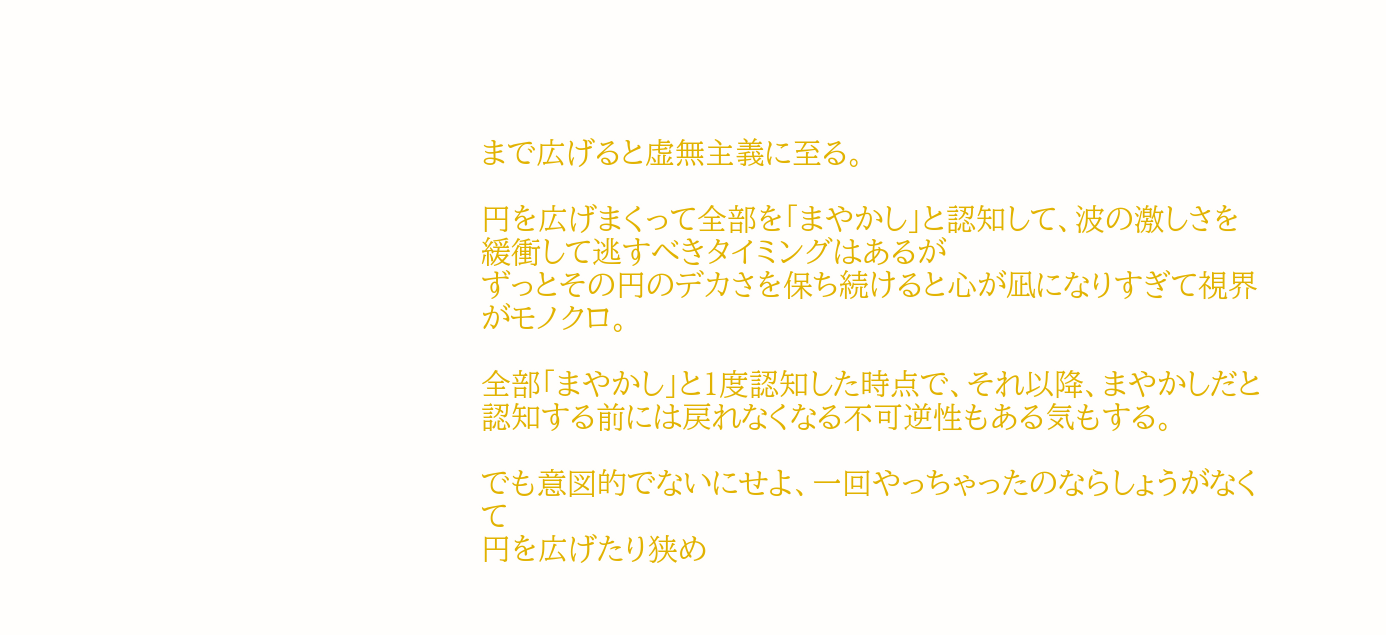まで広げると虚無主義に至る。

円を広げまくって全部を「まやかし」と認知して、波の激しさを緩衝して逃すべきタイミングはあるが
ずっとその円のデカさを保ち続けると心が凪になりすぎて視界がモノクロ。

全部「まやかし」と1度認知した時点で、それ以降、まやかしだと認知する前には戻れなくなる不可逆性もある気もする。

でも意図的でないにせよ、一回やっちゃったのならしょうがなくて
円を広げたり狭め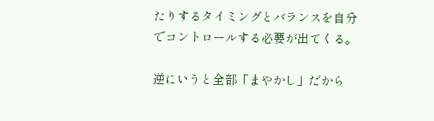たりするタイミングとバランスを自分でコントロールする必要が出てくる。

逆にいうと全部「まやかし」だから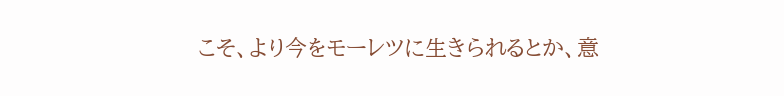こそ、より今をモーレツに生きられるとか、意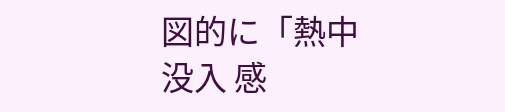図的に「熱中 没入 感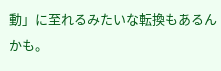動」に至れるみたいな転換もあるんかも。